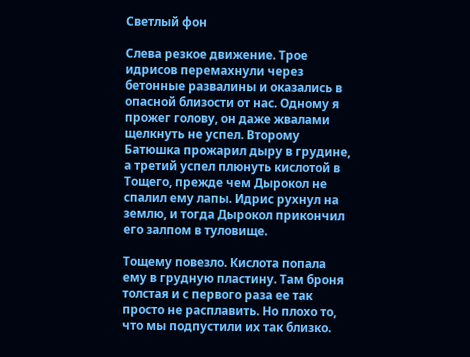Светлый фон

Слева резкое движение. Трое идрисов перемахнули через бетонные развалины и оказались в опасной близости от нас. Одному я прожег голову, он даже жвалами щелкнуть не успел. Второму Батюшка прожарил дыру в грудине, а третий успел плюнуть кислотой в Тощего, прежде чем Дырокол не спалил ему лапы. Идрис рухнул на землю, и тогда Дырокол прикончил его залпом в туловище.

Тощему повезло. Кислота попала ему в грудную пластину. Там броня толстая и с первого раза ее так просто не расплавить. Но плохо то, что мы подпустили их так близко.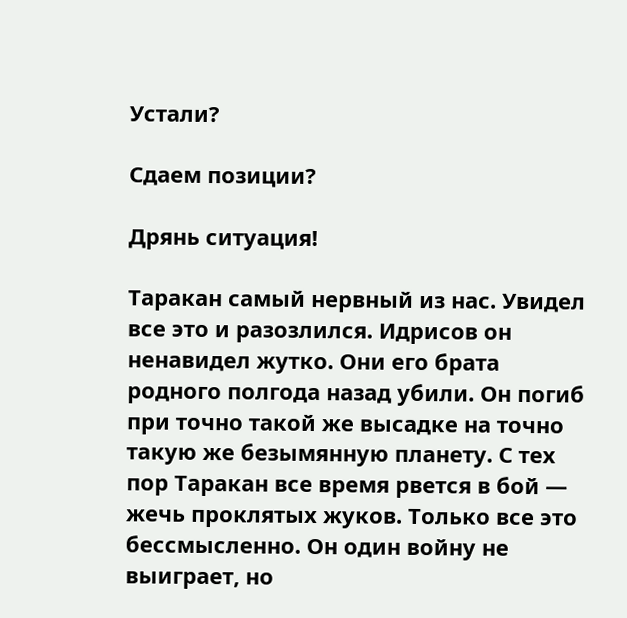Устали?

Сдаем позиции?

Дрянь ситуация!

Таракан самый нервный из нас. Увидел все это и разозлился. Идрисов он ненавидел жутко. Они его брата родного полгода назад убили. Он погиб при точно такой же высадке на точно такую же безымянную планету. С тех пор Таракан все время рвется в бой — жечь проклятых жуков. Только все это бессмысленно. Он один войну не выиграет, но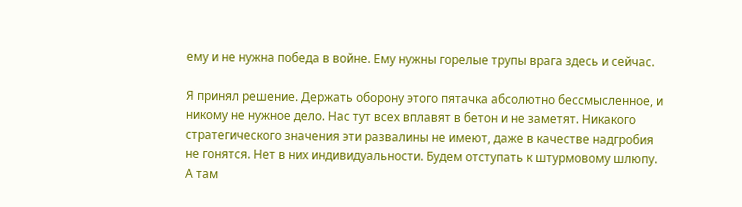ему и не нужна победа в войне. Ему нужны горелые трупы врага здесь и сейчас.

Я принял решение. Держать оборону этого пятачка абсолютно бессмысленное, и никому не нужное дело. Нас тут всех вплавят в бетон и не заметят. Никакого стратегического значения эти развалины не имеют, даже в качестве надгробия не гонятся. Нет в них индивидуальности. Будем отступать к штурмовому шлюпу. А там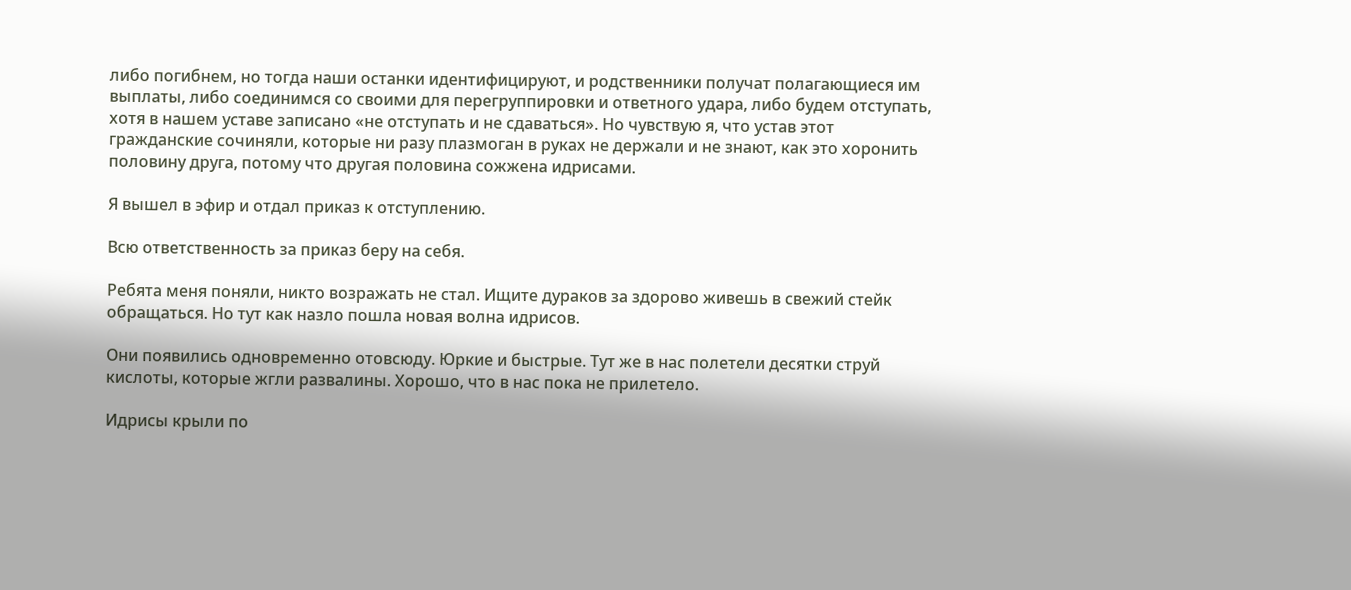либо погибнем, но тогда наши останки идентифицируют, и родственники получат полагающиеся им выплаты, либо соединимся со своими для перегруппировки и ответного удара, либо будем отступать, хотя в нашем уставе записано «не отступать и не сдаваться». Но чувствую я, что устав этот гражданские сочиняли, которые ни разу плазмоган в руках не держали и не знают, как это хоронить половину друга, потому что другая половина сожжена идрисами.

Я вышел в эфир и отдал приказ к отступлению.

Всю ответственность за приказ беру на себя.

Ребята меня поняли, никто возражать не стал. Ищите дураков за здорово живешь в свежий стейк обращаться. Но тут как назло пошла новая волна идрисов.

Они появились одновременно отовсюду. Юркие и быстрые. Тут же в нас полетели десятки струй кислоты, которые жгли развалины. Хорошо, что в нас пока не прилетело.

Идрисы крыли по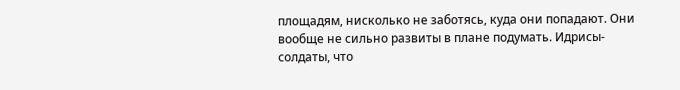площадям, нисколько не заботясь, куда они попадают. Они вообще не сильно развиты в плане подумать. Идрисы-солдаты, что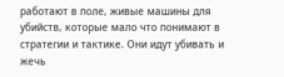работают в поле, живые машины для убийств, которые мало что понимают в стратегии и тактике. Они идут убивать и жечь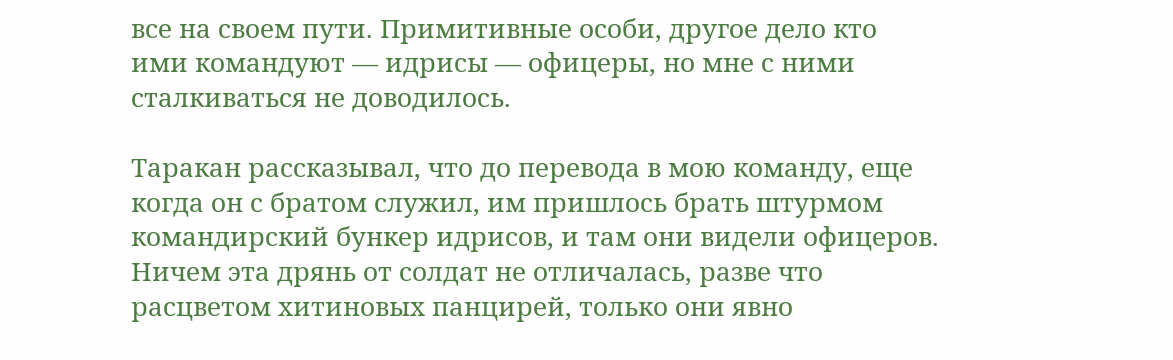все на своем пути. Примитивные особи, другое дело кто ими командуют — идрисы — офицеры, но мне с ними сталкиваться не доводилось.

Таракан рассказывал, что до перевода в мою команду, еще когда он с братом служил, им пришлось брать штурмом командирский бункер идрисов, и там они видели офицеров. Ничем эта дрянь от солдат не отличалась, разве что расцветом хитиновых панцирей, только они явно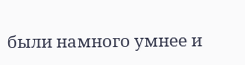были намного умнее и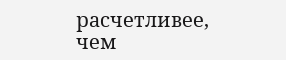расчетливее, чем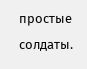простые солдаты.